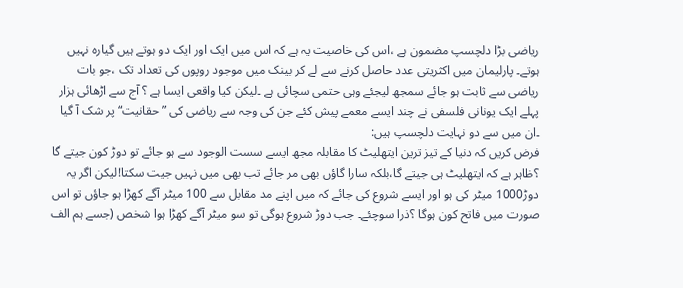ریاضی بڑا دلچسپ مضمون ہے ،اس کی خاصیت یہ ہے کہ اس میں ایک اور ایک دو ہوتے ہیں گیارہ نہیں ہوتے۔ پارلیمان میں اکثریتی عدد حاصل کرنے سے لے کر بینک میں موجود روپوں کی تعداد تک ،جو بات ریاضی سے ثابت ہو جائے سمجھ لیجئے وہی حتمی سچائی ہے ۔لیکن کیا واقعی ایسا ہے ؟ آج سے اڑھائی ہزار پہلے ایک یونانی فلسفی نے چند ایسے معمے پیش کئے جن کی وجہ سے ریاضی کی ”حقانیت“ پر شک آ گیا ۔ان میں سے دو نہایت دلچسپ ہیں:
فرض کریں کہ دنیا کے تیز ترین ایتھلیٹ کا مقابلہ مجھ ایسے سست الوجود سے ہو جائے تو دوڑ کون جیتے گا ؟ظاہر ہے کہ ایتھلیٹ ہی جیتے گا،بلکہ سارا گاؤں بھی مر جائے تب بھی میں نہیں جیت سکتا!لیکن اگر یہ دوڑ1000 میٹر کی ہو اور ایسے شروع کی جائے کہ میں اپنے مد مقابل سے 100 میٹر آگے کھڑا ہو جاؤں تو اس صورت میں فاتح کون ہوگا ؟ذرا سوچئے۔ جب دوڑ شروع ہوگی تو سو میٹر آگے کھڑا ہوا شخص (جسے ہم الف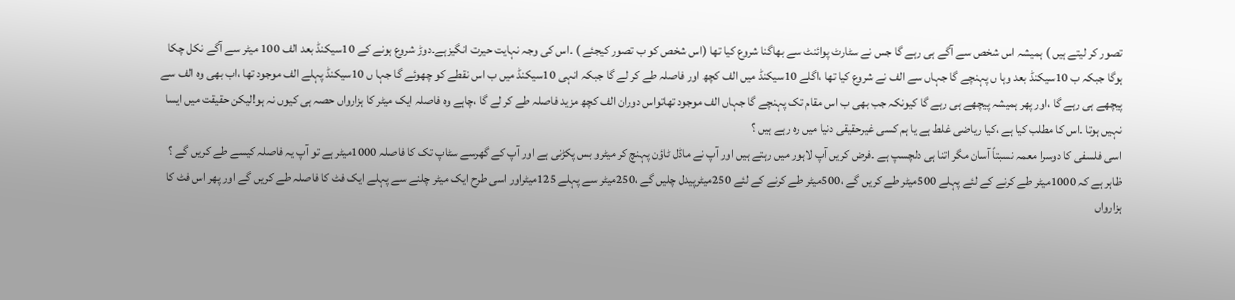تصور کر لیتے ہیں ) ہمیشہ اس شخص سے آگے ہی رہے گا جس نے سٹارٹ پوائنٹ سے بھاگنا شروع کیا تھا (اس شخص کو ب تصور کیجئے ) ۔اس کی وجہ نہایت حیرت انگیزہے۔دوڑ شروع ہونے کے 10سیکنڈ بعد الف 100 میٹر سے آگے نکل چکا ہوگا جبکہ ب 10سیکنڈ بعد وہا ں پہنچے گا جہاں سے الف نے شروع کیا تھا ،اگلے 10سیکنڈ میں الف کچھ اور فاصلہ طے کر لے گا جبکہ انہی 10سیکنڈ میں ب اس نقطے کو چھوئے گا جہا ں 10سیکنڈ پہلے الف موجود تھا ،اب بھی وہ الف سے پیچھے ہی رہے گا ،اور پھر ہمیشہ پیچھے ہی رہے گا کیونکہ جب بھی ب اس مقام تک پہنچے گا جہاں الف موجود تھاتواس دوران الف کچھ مزید فاصلہ طے کر لے گا ،چاہے وہ فاصلہ ایک میٹر کا ہزارواں حصہ ہی کیوں نہ ہو!لیکن حقیقت میں ایسا نہیں ہوتا ۔اس کا مطلب کیا ہے ،کیا ریاضی غلط ہے یا ہم کسی غیرحقیقی دنیا میں رہ رہے ہیں ؟
اسی فلسفی کا دوسرا معمہ نسبتاً آسان مگر اتنا ہی دلچسپ ہے ۔فرض کریں آپ لاہور میں رہتے ہیں اور آپ نے ماڈل ٹاؤن پہنچ کر میٹرو بس پکڑنی ہے اور آپ کے گھرسے سٹاپ تک کا فاصلہ 1000میٹر ہے تو آپ یہ فاصلہ کیسے طے کریں گے ؟ ظاہر ہے کہ 1000میٹر طے کرنے کے لئے پہلے 500میٹر طے کریں گے ،500میٹر طے کرنے کے لئے 250میٹرپیدل چلیں گے ،250میٹر سے پہلے 125میٹراور اسی طرح ایک میٹر چلنے سے پہلے ایک فٹ کا فاصلہ طے کریں گے اور پھر اس فٹ کا ہزارواں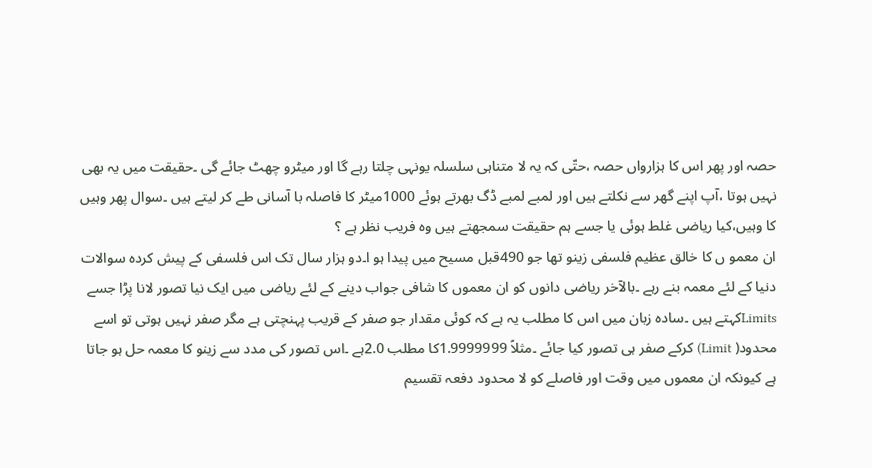حصہ اور پھر اس کا ہزارواں حصہ ،حتّی کہ یہ لا متناہی سلسلہ یونہی چلتا رہے گا اور میٹرو چھٹ جائے گی ۔حقیقت میں یہ بھی نہیں ہوتا ،آپ اپنے گھر سے نکلتے ہیں اور لمبے لمبے ڈگ بھرتے ہوئے 1000میٹر کا فاصلہ با آسانی طے کر لیتے ہیں ۔سوال پھر وہیں کا وہیں،کیا ریاضی غلط ہوئی یا جسے ہم حقیقت سمجھتے ہیں وہ فریب نظر ہے ؟
ان معمو ں کا خالق عظیم فلسفی زینو تھا جو 490قبل مسیح میں پیدا ہو ا۔دو ہزار سال تک اس فلسفی کے پیش کردہ سوالات دنیا کے لئے معمہ بنے رہے ۔بالآخر ریاضی دانوں کو ان معموں کا شافی جواب دینے کے لئے ریاضی میں ایک نیا تصور لانا پڑا جسے Limitsکہتے ہیں ۔سادہ زبان میں اس کا مطلب یہ ہے کہ کوئی مقدار جو صفر کے قریب پہنچتی ہے مگر صفر نہیں ہوتی تو اسے محدود( Limit) کرکے صفر ہی تصور کیا جائے ۔مثلاً 1.9999999کا مطلب 2.0ہے ۔اس تصور کی مدد سے زینو کا معمہ حل ہو جاتا ہے کیونکہ ان معموں میں وقت اور فاصلے کو لا محدود دفعہ تقسیم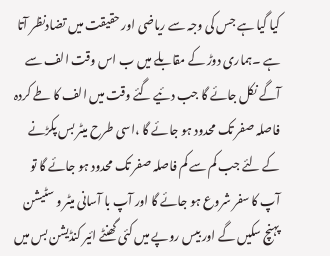کیا گیا ہے جس کی وجہ سے ریاضی اور حقیقت میں تضادنظر آتا ہے ۔ہماری دوڑ کے مقابلے میں ب اس وقت الف سے آگے نکل جائے گا جب دئیے گئے وقت میں الف کا طے کردہ فاصلہ صفر تک محدود ہو جائے گا ،اسی طرح میٹر بس پکڑنے کے لئے جب کم سے کم فاصلہ صفر تک محدود ہو جائے گا تو آپ کا سفر شروع ہو جائے گا اور آپ با آسانی میٹر و سٹیشن پہنچ سکیں گے اور بیس روپے میں کئی گھنٹے ائیر کنڈیشن بس میں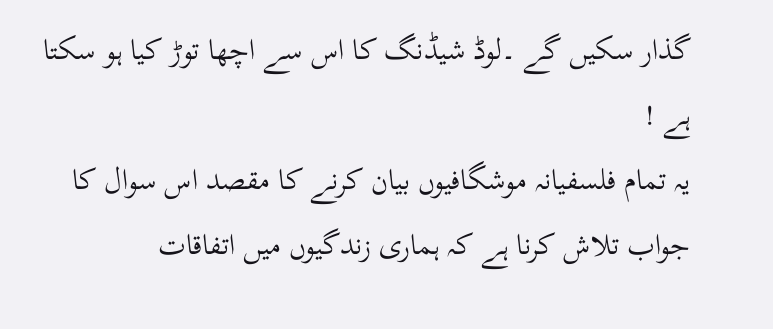گذار سکیں گے ۔لوڈ شیڈنگ کا اس سے اچھا توڑ کیا ہو سکتا ہے !
یہ تمام فلسفیانہ موشگافیوں بیان کرنے کا مقصد اس سوال کا جواب تلاش کرنا ہے کہ ہماری زندگیوں میں اتفاقات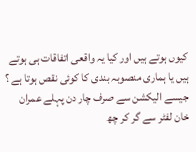کیوں ہوتے ہیں اور کیا یہ واقعی اتفاقات ہی ہوتے ہیں یا ہماری منصوبہ بندی کا کوئی نقص ہوتا ہے ؟ جیسے الیکشن سے صرف چار دن پہلے عمران خان لفٹر سے گر کر چھ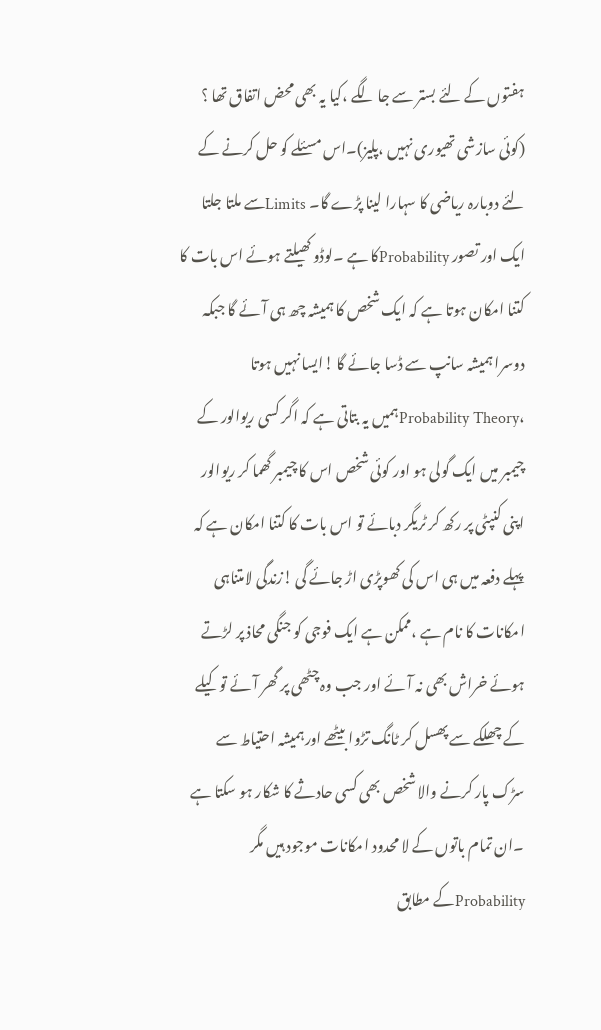ہفتوں کے لئے بستر سے جا لگے ،کیا یہ بھی محض اتفاق تھا ؟ (کوئی سازشی تھیوری نہیں ،پلیز)۔اس مسئلے کو حل کرنے کے لئے دوبارہ ریاضی کا سہارا لینا پڑے گا۔ Limitsسے ملتا جلتا ایک اور تصور Probabilityکا ہے ۔لوڈو کھیلتے ہوئے اس بات کا کتنا امکان ہوتا ہے کہ ایک شخص کا ہمیشہ چھ ہی آئے گا جبکہ دوسرا ہمیشہ سانپ سے ڈسا جائے گا !ایسا نہیں ہوتا ،Probability Theoryہمیں یہ بتاتی ہے کہ اگر کسی ریوالور کے چیمبر میں ایک گولی ہو اور کوئی شخص اس کا چیمبر گھما کر ریوالور اپنی کنپٹی پر رکھ کر ٹریگر دبائے تو اس بات کا کتنا امکان ہے کہ پہلے دفعہ میں ہی اس کی کھوپڑی اڑ جائے گی !زندگی لامتناہی امکانات کا نام ہے ،ممکن ہے ایک فوجی کو جنگی محاذ پر لڑتے ہوئے خراش بھی نہ آئے اور جب وہ چٹھی پر گھر آئے تو کیلے کے چھلکے سے پھسل کر ٹانگ تڑوا بیٹھے اورہمیشہ احتیاط سے سڑک پار کرنے والا شخص بھی کسی حادثے کا شکار ہو سکتا ہے ۔ان تمام باتوں کے لا محدود امکانات موجود ہیں مگر Probabilityکے مطابق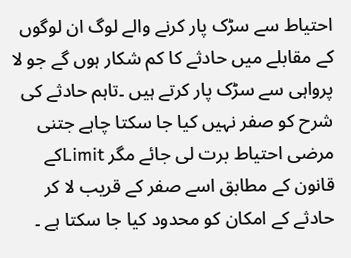احتیاط سے سڑک پار کرنے والے لوگ ان لوگوں کے مقابلے میں حادثے کا کم شکار ہوں گے جو لا پرواہی سے سڑک پار کرتے ہیں ۔تاہم حادثے کی شرح کو صفر نہیں کیا جا سکتا چاہے جتنی مرضی احتیاط برت لی جائے مگر Limitکے قانون کے مطابق اسے صفر کے قریب لا کر حادثے کے امکان کو محدود کیا جا سکتا ہے ۔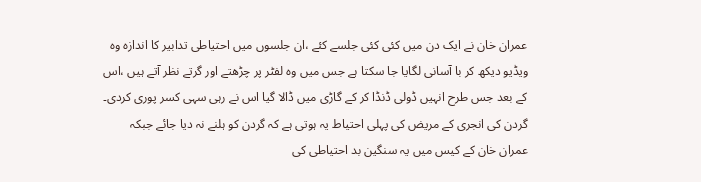عمران خان نے ایک دن میں کئی کئی جلسے کئے ،ان جلسوں میں احتیاطی تدابیر کا اندازہ وہ ویڈیو دیکھ کر با آسانی لگایا جا سکتا ہے جس میں وہ لفٹر پر چڑھتے اور گرتے نظر آتے ہیں ،اس کے بعد جس طرح انہیں ڈولی ڈنڈا کر کے گاڑی میں ڈالا گیا اس نے رہی سہی کسر پوری کردی۔ گردن کی انجری کے مریض کی پہلی احتیاط یہ ہوتی ہے کہ گردن کو ہلنے نہ دیا جائے جبکہ عمران خان کے کیس میں یہ سنگین بد احتیاطی کی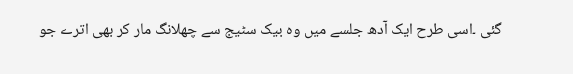گئی ۔اسی طرح ایک آدھ جلسے میں وہ بیک سٹیج سے چھلانگ مار کر بھی اترے جو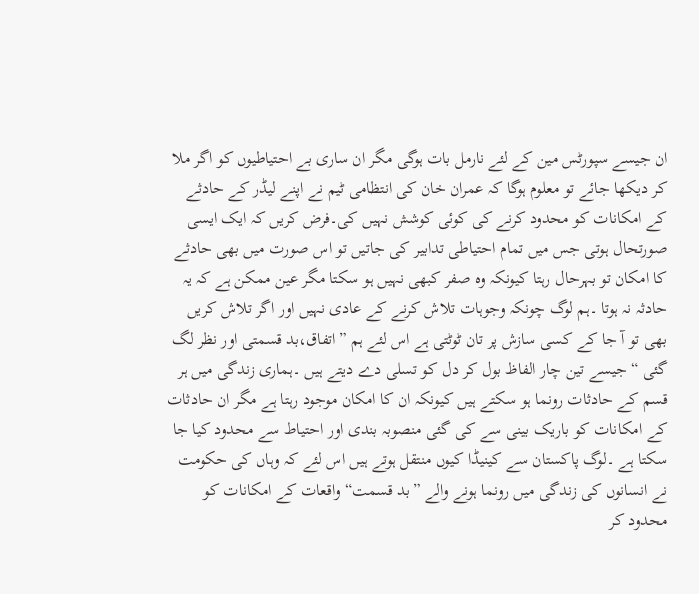ان جیسے سپورٹس مین کے لئے نارمل بات ہوگی مگر ان ساری بے احتیاطیوں کو اگر ملا کر دیکھا جائے تو معلوم ہوگا کہ عمران خان کی انتظامی ٹیم نے اپنے لیڈر کے حادثے کے امکانات کو محدود کرنے کی کوئی کوشش نہیں کی۔فرض کریں کہ ایک ایسی صورتحال ہوتی جس میں تمام احتیاطی تدابیر کی جاتیں تو اس صورت میں بھی حادثے کا امکان تو بہرحال رہتا کیونکہ وہ صفر کبھی نہیں ہو سکتا مگر عین ممکن ہے کہ یہ حادثہ نہ ہوتا ۔ہم لوگ چونکہ وجوہات تلاش کرنے کے عادی نہیں اور اگر تلاش کریں بھی تو آ جا کے کسی سازش پر تان ٹوٹتی ہے اس لئے ہم ”اتفاق،بد قسمتی اور نظر لگ گئی “ جیسے تین چار الفاظ بول کر دل کو تسلی دے دیتے ہیں ۔ہماری زندگی میں ہر قسم کے حادثات رونما ہو سکتے ہیں کیونکہ ان کا امکان موجود رہتا ہے مگر ان حادثات کے امکانات کو باریک بینی سے کی گئی منصوبہ بندی اور احتیاط سے محدود کیا جا سکتا ہے ۔لوگ پاکستان سے کینیڈا کیوں منتقل ہوتے ہیں اس لئے کہ وہاں کی حکومت نے انسانوں کی زندگی میں رونما ہونے والے ”بد قسمت“ واقعات کے امکانات کو محدود کر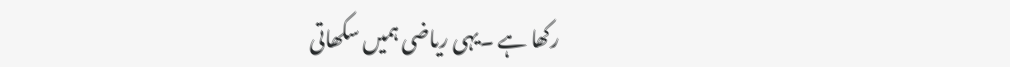رکھا ہے ۔یہی ریاضی ہمیں سکھاتی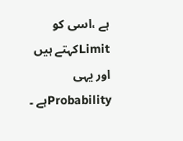ہے ،اسی کو Limitکہتے ہیں اور یہی Probabilityہے ۔